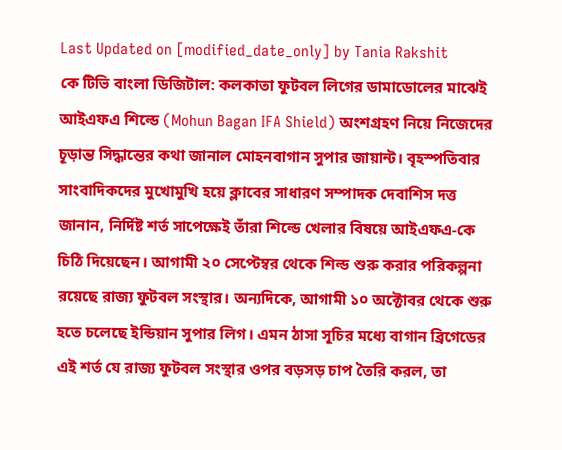Last Updated on [modified_date_only] by Tania Rakshit
কে টিভি বাংলা ডিজিটাল: কলকাতা ফুটবল লিগের ডামাডোলের মাঝেই আইএফএ শিল্ডে (Mohun Bagan IFA Shield) অংশগ্রহণ নিয়ে নিজেদের চূড়ান্ত সিদ্ধান্তের কথা জানাল মোহনবাগান সুপার জায়ান্ট। বৃহস্পতিবার সাংবাদিকদের মুখোমুখি হয়ে ক্লাবের সাধারণ সম্পাদক দেবাশিস দত্ত জানান, নির্দিষ্ট শর্ত সাপেক্ষেই তাঁরা শিল্ডে খেলার বিষয়ে আইএফএ-কে চিঠি দিয়েছেন। আগামী ২০ সেপ্টেম্বর থেকে শিল্ড শুরু করার পরিকল্পনা রয়েছে রাজ্য ফুটবল সংস্থার। অন্যদিকে, আগামী ১০ অক্টোবর থেকে শুরু হতে চলেছে ইন্ডিয়ান সুপার লিগ। এমন ঠাসা সূচির মধ্যে বাগান ব্রিগেডের এই শর্ত যে রাজ্য ফুটবল সংস্থার ওপর বড়সড় চাপ তৈরি করল, তা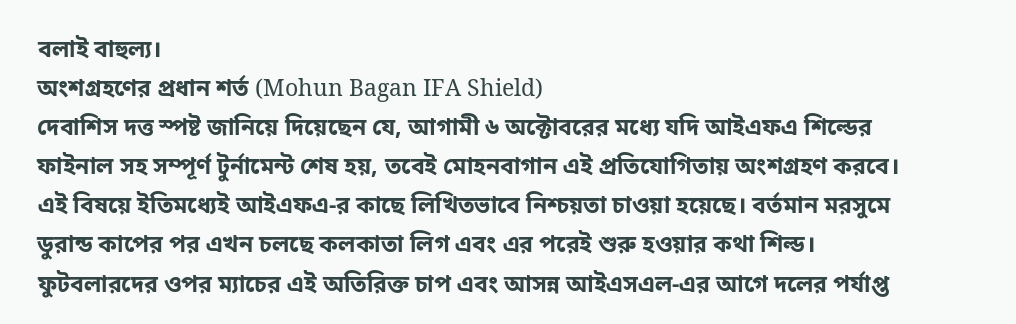বলাই বাহুল্য।
অংশগ্রহণের প্রধান শর্ত (Mohun Bagan IFA Shield)
দেবাশিস দত্ত স্পষ্ট জানিয়ে দিয়েছেন যে, আগামী ৬ অক্টোবরের মধ্যে যদি আইএফএ শিল্ডের ফাইনাল সহ সম্পূর্ণ টুর্নামেন্ট শেষ হয়, তবেই মোহনবাগান এই প্রতিযোগিতায় অংশগ্রহণ করবে। এই বিষয়ে ইতিমধ্যেই আইএফএ-র কাছে লিখিতভাবে নিশ্চয়তা চাওয়া হয়েছে। বর্তমান মরসুমে ডুরান্ড কাপের পর এখন চলছে কলকাতা লিগ এবং এর পরেই শুরু হওয়ার কথা শিল্ড। ফুটবলারদের ওপর ম্যাচের এই অতিরিক্ত চাপ এবং আসন্ন আইএসএল-এর আগে দলের পর্যাপ্ত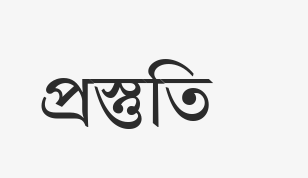প্রস্তুতি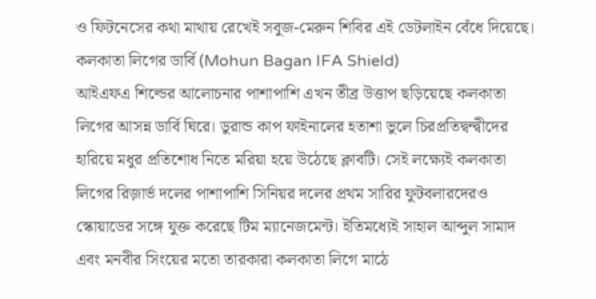ও ফিটনেসের কথা মাথায় রেখেই সবুজ-মেরুন শিবির এই ডেটলাইন বেঁধে দিয়েছে।
কলকাতা লিগের ডার্বি (Mohun Bagan IFA Shield)
আইএফএ শিল্ডের আলোচনার পাশাপাশি এখন তীব্র উত্তাপ ছড়িয়েছে কলকাতা লিগের আসন্ন ডার্বি ঘিরে। ডুরান্ড কাপ ফাইনালের হতাশা ভুলে চিরপ্রতিদ্বন্দ্বীদের হারিয়ে মধুর প্রতিশোধ নিতে মরিয়া হয়ে উঠেছে ক্লাবটি। সেই লক্ষ্যেই কলকাতা লিগের রিজ়ার্ভ দলের পাশাপাশি সিনিয়র দলের প্রথম সারির ফুটবলারদেরও স্কোয়াডের সঙ্গে যুক্ত করেছে টিম ম্যানেজমেন্ট। ইতিমধ্যেই সাহাল আব্দুল সামাদ এবং মনবীর সিংয়ের মতো তারকারা কলকাতা লিগে মাঠে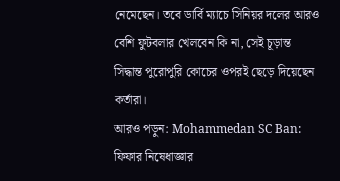নেমেছেন। তবে ডার্বি ম্যাচে সিনিয়র দলের আরও বেশি ফুটবলার খেলবেন কি না, সেই চূড়ান্ত সিদ্ধান্ত পুরোপুরি কোচের ওপরই ছেড়ে দিয়েছেন কর্তারা।
আরও পড়ুন: Mohammedan SC Ban: ফিফার নিষেধাজ্ঞার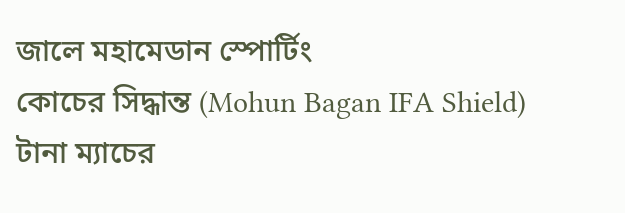জালে মহামেডান স্পোর্টিং
কোচের সিদ্ধান্ত (Mohun Bagan IFA Shield)
টানা ম্যাচের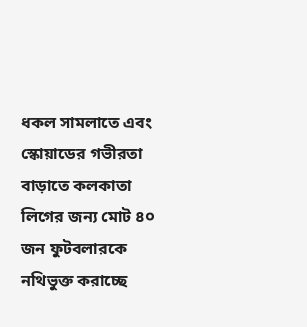ধকল সামলাতে এবং স্কোয়াডের গভীরতা বাড়াতে কলকাতা লিগের জন্য মোট ৪০ জন ফুটবলারকে নথিভুক্ত করাচ্ছে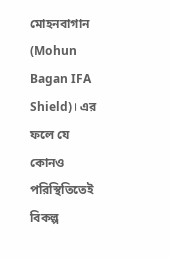মোহনবাগান (Mohun Bagan IFA Shield)। এর ফলে যে কোনও পরিস্থিতিতেই বিকল্প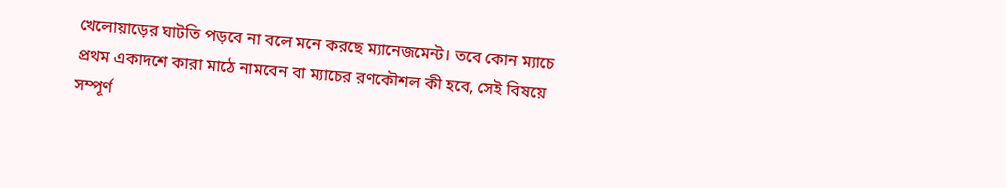খেলোয়াড়ের ঘাটতি পড়বে না বলে মনে করছে ম্যানেজমেন্ট। তবে কোন ম্যাচে প্রথম একাদশে কারা মাঠে নামবেন বা ম্যাচের রণকৌশল কী হবে, সেই বিষয়ে সম্পূর্ণ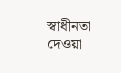স্বাধীনতা দেওয়া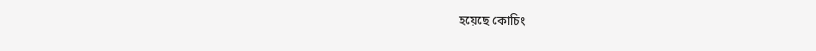হয়েছে কোচিং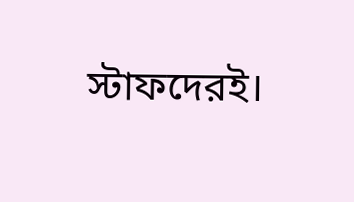স্টাফদেরই।